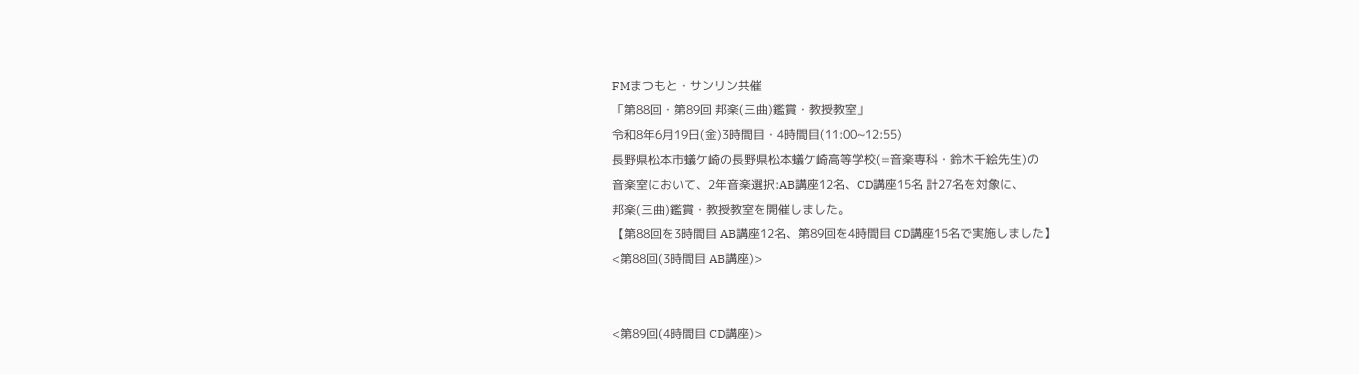FMまつもと・サンリン共催
「第88回・第89回 邦楽(三曲)鑑賞・教授教室」
令和8年6月19日(金)3時間目・4時間目(11:00~12:55)
長野県松本市蟻ケ崎の長野県松本蟻ケ崎高等学校(=音楽専科・鈴木千絵先生)の
音楽室において、2年音楽選択:AB講座12名、CD講座15名 計27名を対象に、
邦楽(三曲)鑑賞・教授教室を開催しました。
【第88回を3時間目 AB講座12名、第89回を4時間目 CD講座15名で実施しました】
<第88回(3時間目 AB講座)>


<第89回(4時間目 CD講座)>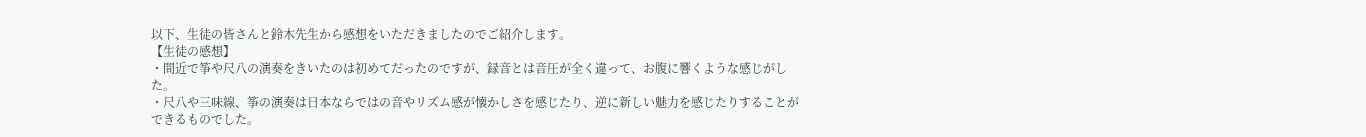以下、生徒の皆さんと鈴木先生から感想をいただきましたのでご紹介します。
【生徒の感想】
・間近で筝や尺八の演奏をきいたのは初めてだったのですが、録音とは音圧が全く違って、お腹に響くような感じがした。
・尺八や三味線、筝の演奏は日本ならではの音やリズム感が懐かしさを感じたり、逆に新しい魅力を感じたりすることができるものでした。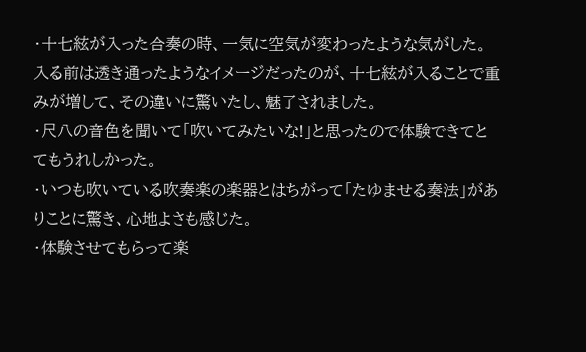・十七絃が入った合奏の時、一気に空気が変わったような気がした。入る前は透き通ったようなイメージだったのが、十七絃が入ることで重みが増して、その違いに驚いたし、魅了されました。
・尺八の音色を聞いて「吹いてみたいな!」と思ったので体験できてとてもうれしかった。
・いつも吹いている吹奏楽の楽器とはちがって「たゆませる奏法」がありことに驚き、心地よさも感じた。
・体験させてもらって楽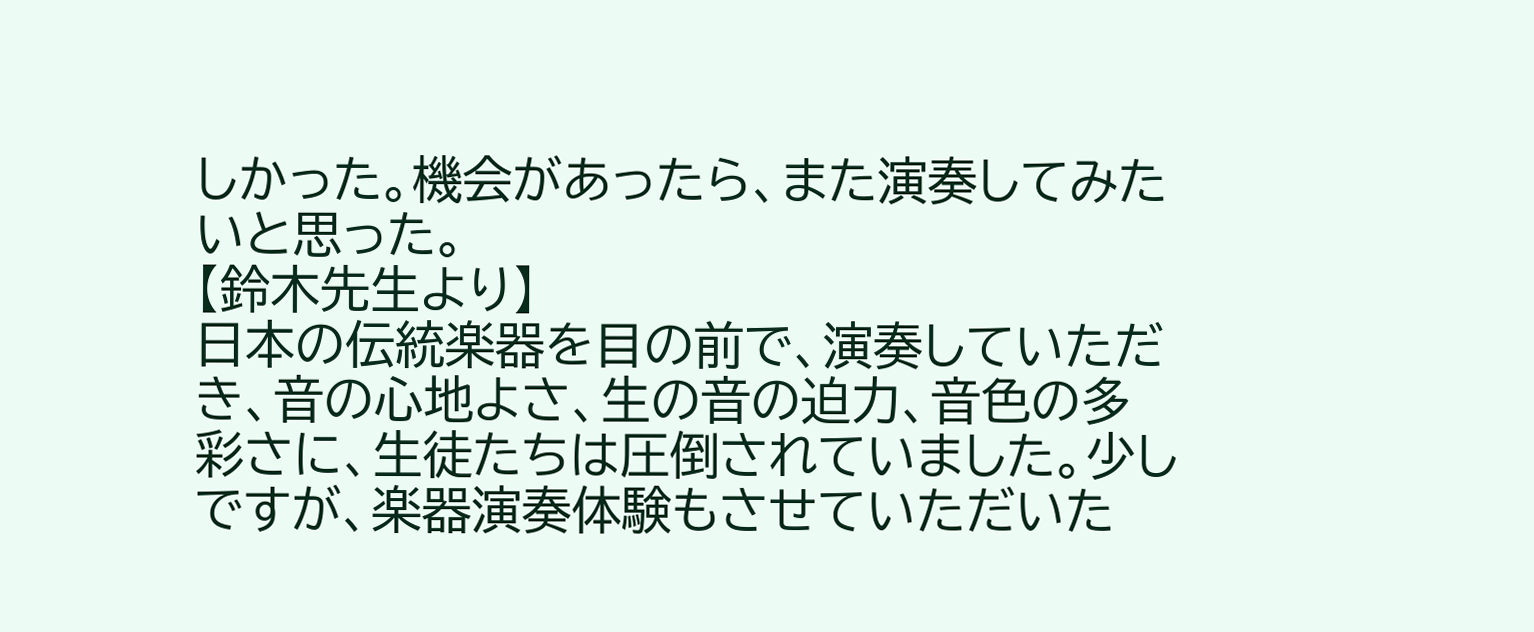しかった。機会があったら、また演奏してみたいと思った。
【鈴木先生より】
日本の伝統楽器を目の前で、演奏していただき、音の心地よさ、生の音の迫力、音色の多彩さに、生徒たちは圧倒されていました。少しですが、楽器演奏体験もさせていただいた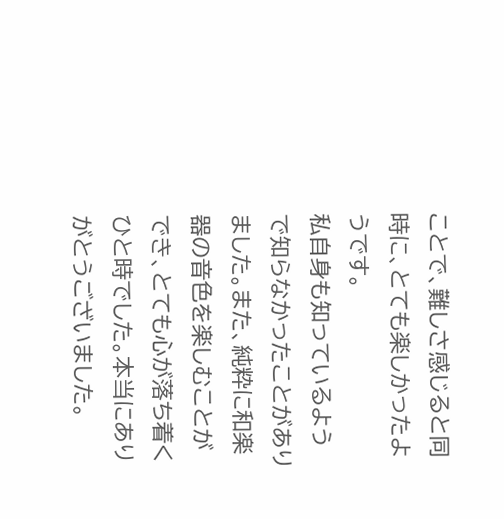ことで、難しさ感じると同時に、とても楽しかったようです。
私自身も知っているようで知らなかったことがありました。また、純粋に和楽器の音色を楽しむことができ、とても心が落ち着くひと時でした。本当にありがとうございました。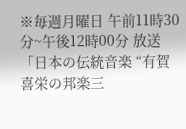※毎週月曜日 午前11時30分~午後12時00分 放送
「日本の伝統音楽 “有賀喜栄の邦楽三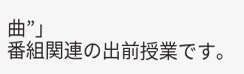曲”」
番組関連の出前授業です。